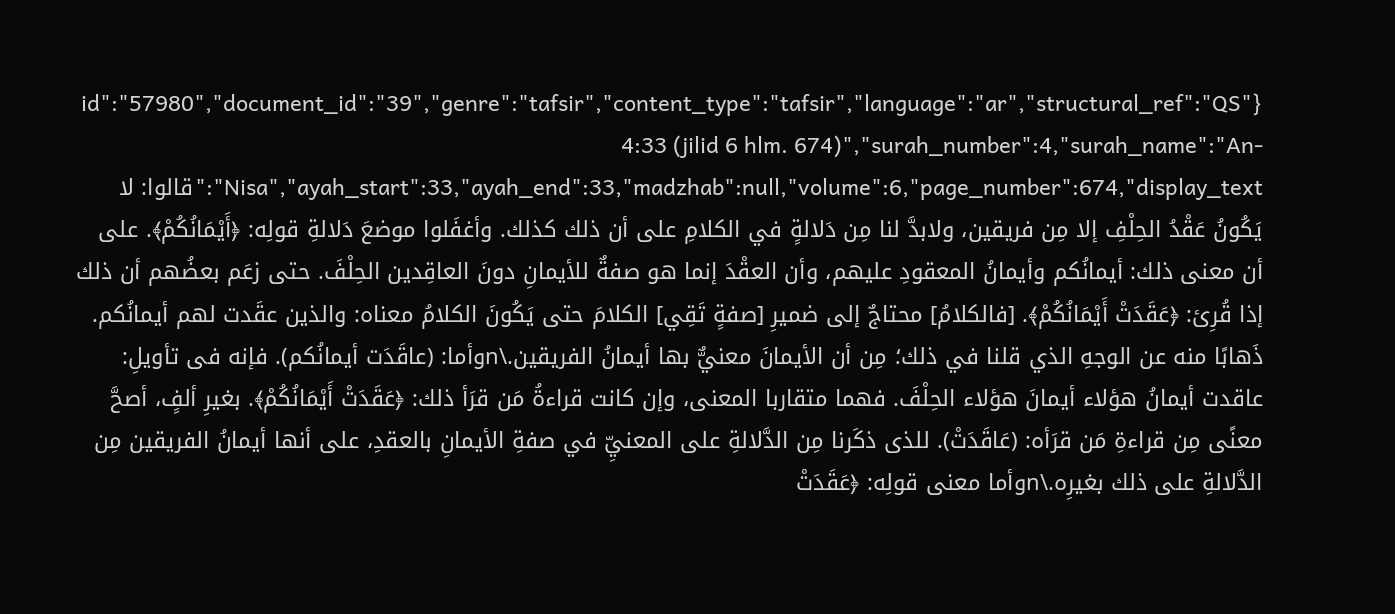{"id":"57980","document_id":"39","genre":"tafsir","content_type":"tafsir","language":"ar","structural_ref":"QS 4:33 (jilid 6 hlm. 674)","surah_number":4,"surah_name":"An-Nisa","ayah_start":33,"ayah_end":33,"madzhab":null,"volume":6,"page_number":674,"display_text":"قالوا: لا يَكُونُ عَقْدُ الحِلْفِ إلا مِن فريقين، ولابدَّ لنا مِن دَلالةٍ في الكلامِ على أن ذلك كذلك. وأغفَلوا موضعَ دَلالةِ قولِه: ﴿أَيْمَانُكُمْ﴾. على أن معنى ذلك: أيمانُكم وأيمانُ المعقودِ عليهم، وأن العقْدَ إنما هو صفةٌ للأيمانِ دونَ العاقِدين الحِلْفَ. حتى زعَم بعضُهم أن ذلك إذا قُرِئ: ﴿عَقَدَتْ أَيْمَانُكُمْ﴾. [فالكلامُ] محتاجٌ إلى ضميرِ [صفةٍ تَقِي] الكلامَ حتى يَكُونَ الكلامُ معناه: والذين عقَدت لهم أيمانُكم. ذَهابًا منه عن الوجهِ الذي قلنا في ذلك؛ مِن أن الأيمانَ معنيٌّ بها أيمانُ الفريقين.\nوأما: (عاقَدَت أيمانُكم). فإنه فى تأويلِ: عاقدت أيمانُ هؤلاء أيمانَ هؤلاء الحِلْفَ. فهما متقاربا المعنى، وإن كانت قراءةُ مَن قرَأ ذلك: ﴿عَقَدَتْ أَيْمَانُكُمْ﴾. بغيرِ ألفٍ، أصحَّ معنًى مِن قراءةِ مَن قرَأه: (عَاقَدَتْ). للذى ذكَرنا مِن الدَّلالةِ على المعنيِّ في صفةِ الأيمانِ بالعقدِ، على أنها أيمانُ الفريقين مِن الدَّلالةِ على ذلك بغيرِه.\nوأما معنى قولِه: ﴿عَقَدَتْ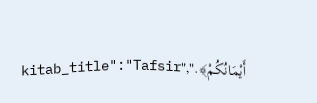أَيْمَانُكُمْ﴾.","kitab_title":"Tafsir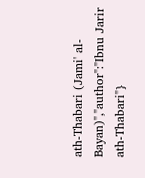ath-Thabari (Jami' al-Bayan)","author":"Ibnu Jarir ath-Thabari"}